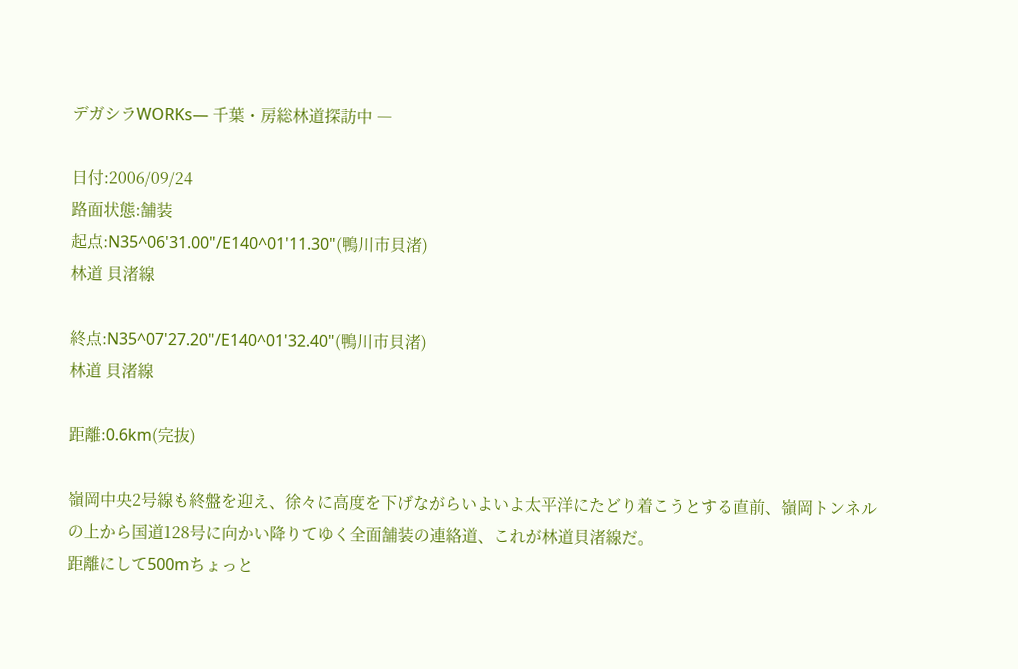デガシラWORKs― 千葉・房総林道探訪中 ―

日付:2006/09/24
路面状態:舗装
起点:N35^06'31.00"/E140^01'11.30"(鴨川市貝渚)
林道 貝渚線

終点:N35^07'27.20"/E140^01'32.40"(鴨川市貝渚)
林道 貝渚線

距離:0.6km(完抜)

嶺岡中央2号線も終盤を迎え、徐々に高度を下げながらいよいよ太平洋にたどり着こうとする直前、嶺岡トンネルの上から国道128号に向かい降りてゆく全面舗装の連絡道、これが林道貝渚線だ。
距離にして500mちょっと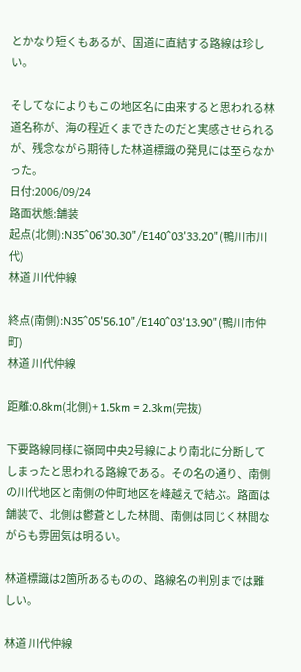とかなり短くもあるが、国道に直結する路線は珍しい。

そしてなによりもこの地区名に由来すると思われる林道名称が、海の程近くまできたのだと実感させられるが、残念ながら期待した林道標識の発見には至らなかった。
日付:2006/09/24
路面状態:舗装
起点(北側):N35^06'30.30"/E140^03'33.20"(鴨川市川代)
林道 川代仲線

終点(南側):N35^05'56.10"/E140^03'13.90"(鴨川市仲町)
林道 川代仲線

距離:0.8km(北側)+ 1.5km = 2.3km(完抜)

下要路線同様に嶺岡中央2号線により南北に分断してしまったと思われる路線である。その名の通り、南側の川代地区と南側の仲町地区を峰越えで結ぶ。路面は舗装で、北側は鬱蒼とした林間、南側は同じく林間ながらも雰囲気は明るい。

林道標識は2箇所あるものの、路線名の判別までは難しい。

林道 川代仲線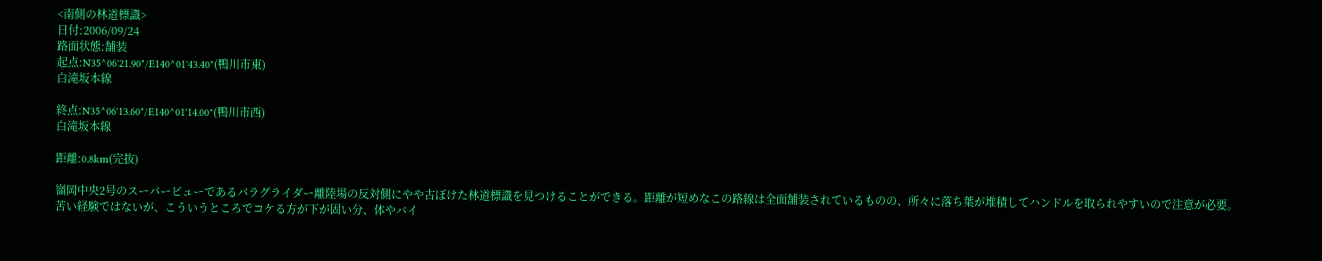<南側の林道標識>
日付:2006/09/24
路面状態:舗装
起点:N35^06'21.90"/E140^01'43.40"(鴨川市東)
白滝坂本線

終点:N35^06'13.60"/E140^01'14.00"(鴨川市西)
白滝坂本線

距離:0.8km(完抜)

嶺岡中央2号のスーパービューであるパラグライダー離陸場の反対側にやや古ぼけた林道標識を見つけることができる。距離が短めなこの路線は全面舗装されているものの、所々に落ち葉が堆積してハンドルを取られやすいので注意が必要。苦い経験ではないが、こういうところでコケる方が下が固い分、体やバイ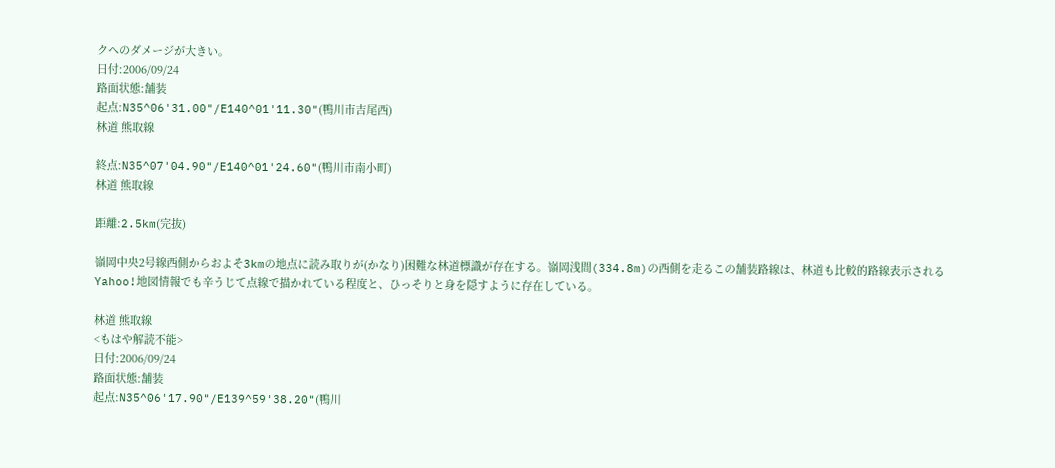クへのダメージが大きい。
日付:2006/09/24
路面状態:舗装
起点:N35^06'31.00"/E140^01'11.30"(鴨川市吉尾西)
林道 熊取線

終点:N35^07'04.90"/E140^01'24.60"(鴨川市南小町)
林道 熊取線

距離:2.5km(完抜)

嶺岡中央2号線西側からおよそ3kmの地点に読み取りが(かなり)困難な林道標識が存在する。嶺岡浅間(334.8m)の西側を走るこの舗装路線は、林道も比較的路線表示されるYahoo!地図情報でも辛うじて点線で描かれている程度と、ひっそりと身を隠すように存在している。

林道 熊取線
<もはや解読不能>
日付:2006/09/24
路面状態:舗装
起点:N35^06'17.90"/E139^59'38.20"(鴨川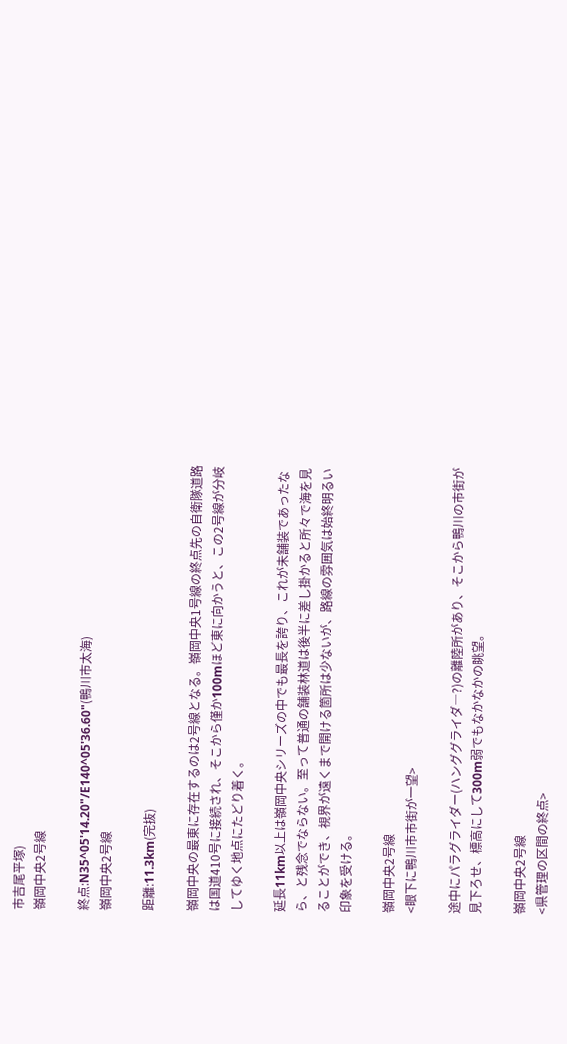市吉尾平塚)
嶺岡中央2号線

終点:N35^05'14.20"/E140^05'36.60"(鴨川市太海)
嶺岡中央2号線

距離:11.3km(完抜)

嶺岡中央の最東に存在するのは2号線となる。嶺岡中央1号線の終点先の自衛隊道路は国道410号に接続され、そこから僅か100mほど東に向かうと、この2号線が分岐してゆく地点にたどり着く。

延長11km以上は嶺岡中央シリーズの中でも最長を誇り、これが未舗装であったなら、と残念でならない。至って普通の舗装林道は後半に差し掛かると所々で海を見ることができ、視界が遠くまで開ける箇所は少ないが、路線の雰囲気は始終明るい印象を受ける。

嶺岡中央2号線
<眼下に鴨川市市街が一望>

途中にパラグライダー(ハンググライダ―?)の離陸所があり、そこから鴨川の市街が見下ろせ、標高にして300m弱でもなかなかの眺望。

嶺岡中央2号線
<県管理の区間の終点>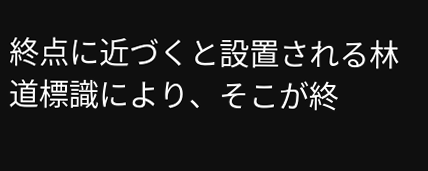終点に近づくと設置される林道標識により、そこが終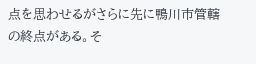点を思わせるがさらに先に鴨川市管轄の終点がある。そ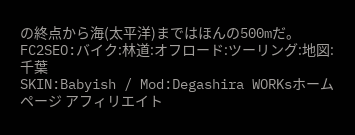の終点から海(太平洋)まではほんの500mだ。
FC2SEO:バイク:林道:オフロード:ツーリング:地図:千葉
SKIN:Babyish / Mod:Degashira WORKsホームページ アフィリエイト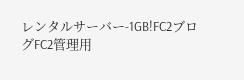レンタルサーバー-1GB!FC2ブログFC2管理用